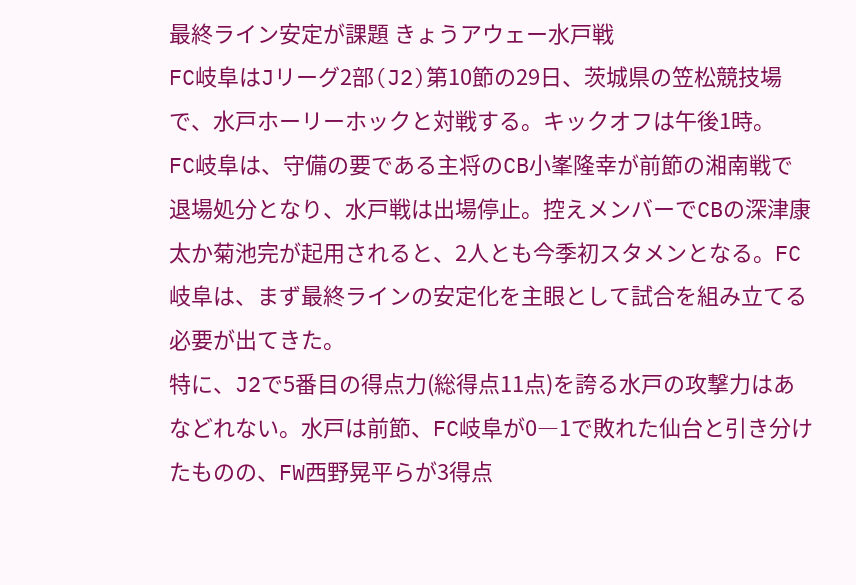最終ライン安定が課題 きょうアウェー水戸戦
FC岐阜はJリーグ2部(J2)第10節の29日、茨城県の笠松競技場で、水戸ホーリーホックと対戦する。キックオフは午後1時。
FC岐阜は、守備の要である主将のCB小峯隆幸が前節の湘南戦で退場処分となり、水戸戦は出場停止。控えメンバーでCBの深津康太か菊池完が起用されると、2人とも今季初スタメンとなる。FC岐阜は、まず最終ラインの安定化を主眼として試合を組み立てる必要が出てきた。
特に、J2で5番目の得点力(総得点11点)を誇る水戸の攻撃力はあなどれない。水戸は前節、FC岐阜が0―1で敗れた仙台と引き分けたものの、FW西野晃平らが3得点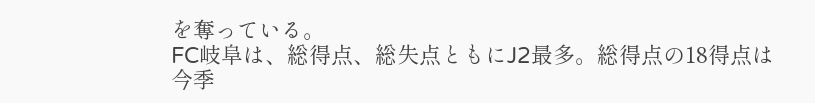を奪っている。
FC岐阜は、総得点、総失点ともにJ2最多。総得点の18得点は今季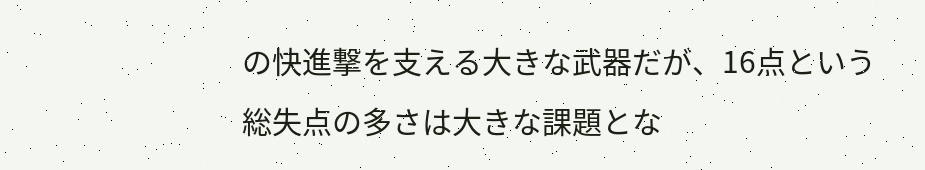の快進撃を支える大きな武器だが、16点という総失点の多さは大きな課題とな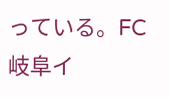っている。FC岐阜イ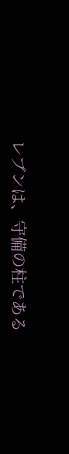レブンは、守備の柱である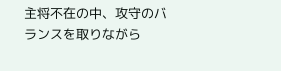主将不在の中、攻守のバランスを取りながら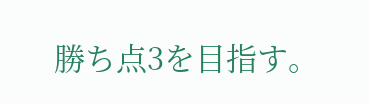勝ち点3を目指す。